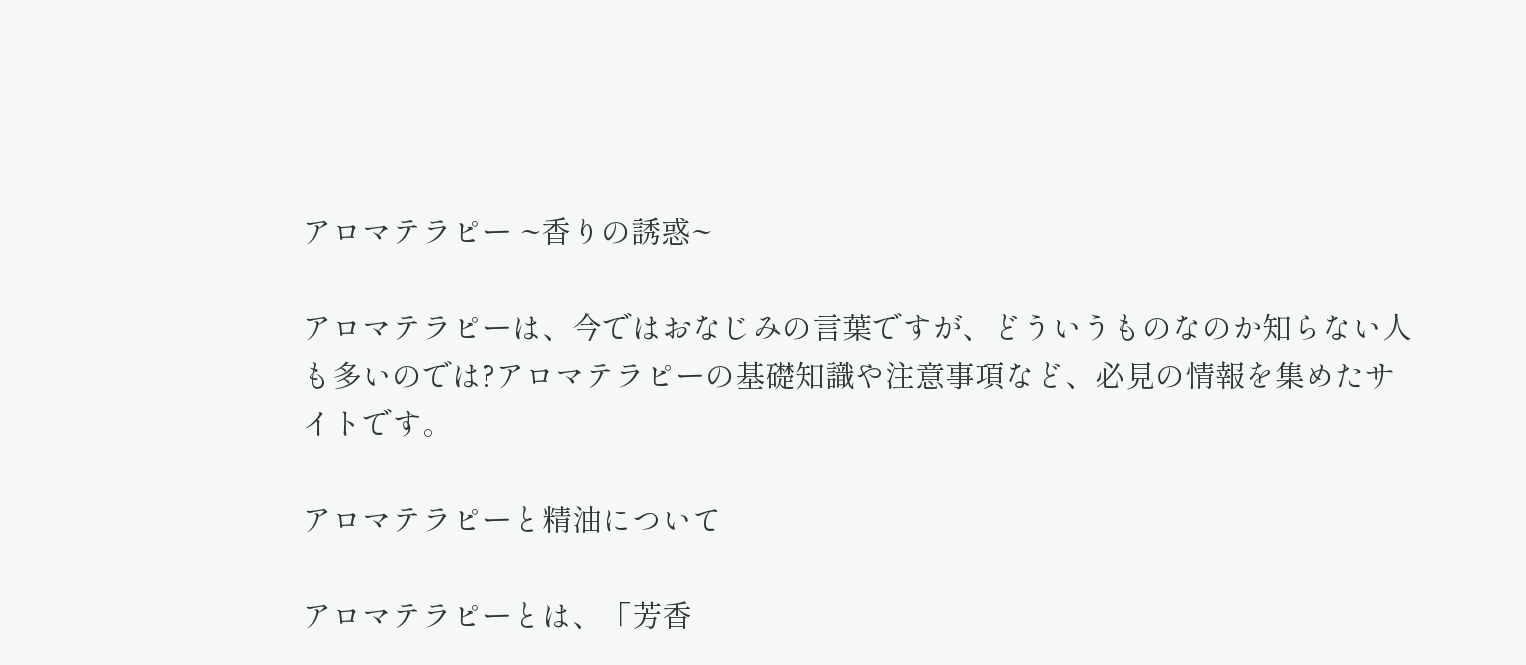アロマテラピー ~香りの誘惑~

アロマテラピーは、今ではおなじみの言葉ですが、どういうものなのか知らない人も多いのでは?アロマテラピーの基礎知識や注意事項など、必見の情報を集めたサイトです。

アロマテラピーと精油について

アロマテラピーとは、「芳香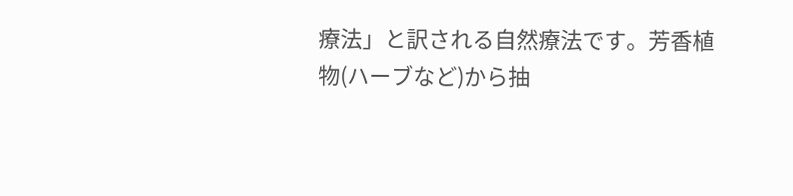療法」と訳される自然療法です。芳香植物(ハーブなど)から抽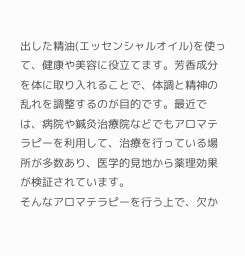出した精油(エッセンシャルオイル)を使って、健康や美容に役立てます。芳香成分を体に取り入れることで、体調と精神の乱れを調整するのが目的です。最近では、病院や鍼灸治療院などでもアロマテラピーを利用して、治療を行っている場所が多数あり、医学的見地から薬理効果が検証されています。
そんなアロマテラピーを行う上で、欠か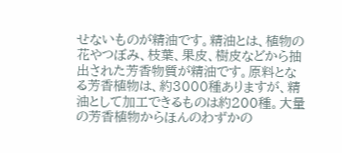せないものが精油です。精油とは、植物の花やつぼみ、枝葉、果皮、樹皮などから抽出された芳香物質が精油です。原料となる芳香植物は、約3000種ありますが、精油として加工できるものは約200種。大量の芳香植物からほんのわずかの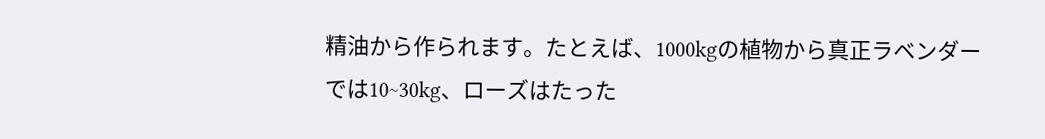精油から作られます。たとえば、1000kgの植物から真正ラベンダーでは10~30kg、ローズはたった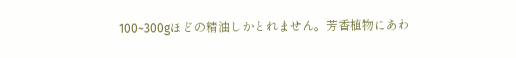100~300gほどの精油しかとれません。芳香植物にあわ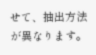せて、抽出方法が異なります。